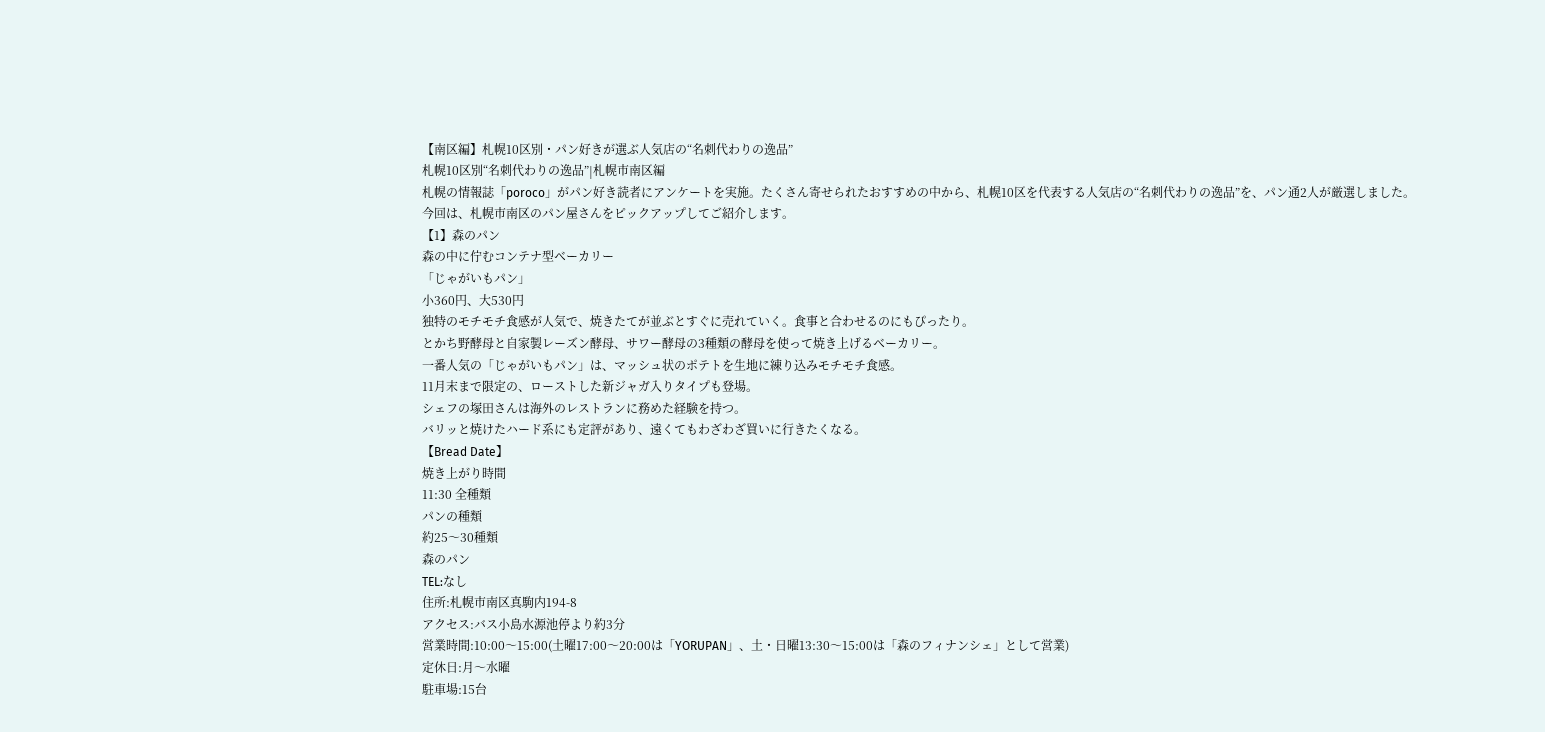【南区編】札幌10区別・パン好きが選ぶ人気店の“名刺代わりの逸品”
札幌10区別“名刺代わりの逸品”|札幌市南区編
札幌の情報誌「poroco」がパン好き読者にアンケートを実施。たくさん寄せられたおすすめの中から、札幌10区を代表する人気店の“名刺代わりの逸品”を、パン通2人が厳選しました。
今回は、札幌市南区のパン屋さんをピックアップしてご紹介します。
【1】森のパン
森の中に佇むコンテナ型ベーカリー
「じゃがいもパン」
小360円、大530円
独特のモチモチ食感が人気で、焼きたてが並ぶとすぐに売れていく。食事と合わせるのにもぴったり。
とかち野酵母と自家製レーズン酵母、サワー酵母の3種類の酵母を使って焼き上げるベーカリー。
一番人気の「じゃがいもパン」は、マッシュ状のポテトを生地に練り込みモチモチ食感。
11月末まで限定の、ローストした新ジャガ入りタイプも登場。
シェフの塚田さんは海外のレストランに務めた経験を持つ。
バリッと焼けたハード系にも定評があり、遠くてもわざわざ買いに行きたくなる。
【Bread Date】
焼き上がり時間
11:30 全種類
パンの種類
約25〜30種類
森のパン
TEL:なし
住所:札幌市南区真駒内194-8
アクセス:バス小島水源池停より約3分
営業時間:10:00〜15:00(土曜17:00〜20:00は「YORUPAN」、土・日曜13:30〜15:00は「森のフィナンシェ」として営業)
定休日:月〜水曜
駐車場:15台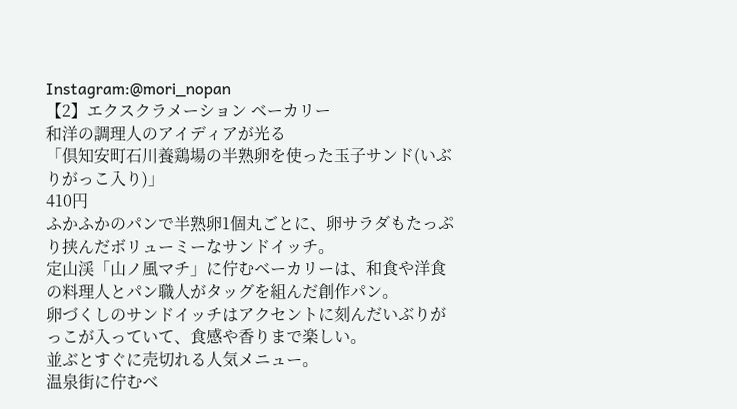Instagram:@mori_nopan
【2】エクスクラメーション ベーカリー
和洋の調理人のアイディアが光る
「倶知安町石川養鶏場の半熟卵を使った玉子サンド(いぶりがっこ入り)」
410円
ふかふかのパンで半熟卵1個丸ごとに、卵サラダもたっぷり挟んだボリューミーなサンドイッチ。
定山渓「山ノ風マチ」に佇むベーカリーは、和食や洋食の料理人とパン職人がタッグを組んだ創作パン。
卵づくしのサンドイッチはアクセントに刻んだいぶりがっこが入っていて、食感や香りまで楽しい。
並ぶとすぐに売切れる人気メニュー。
温泉街に佇むベ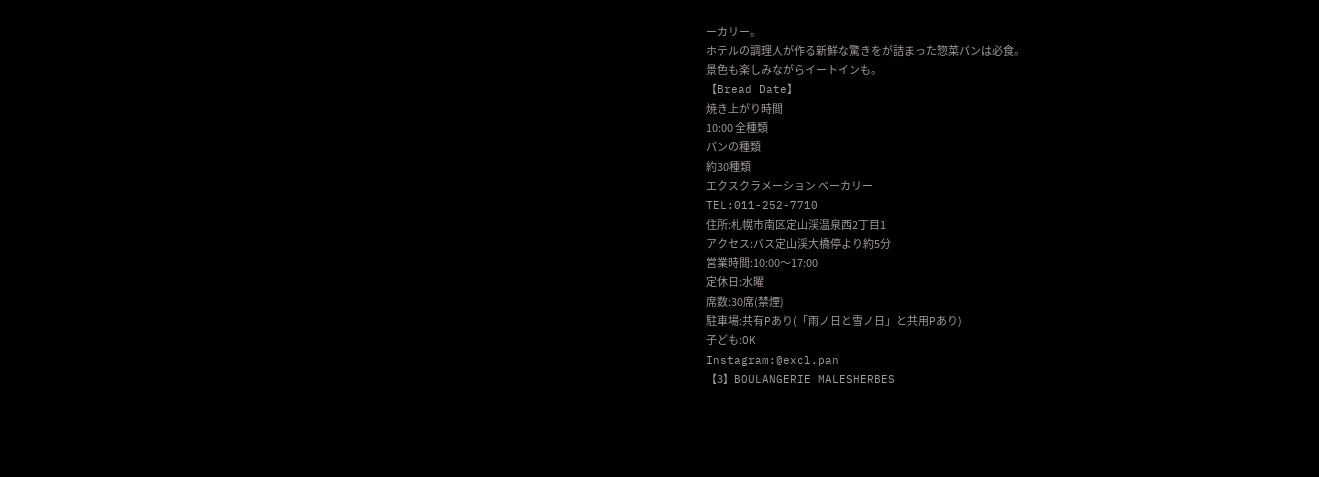ーカリー。
ホテルの調理人が作る新鮮な驚きをが詰まった惣菜パンは必食。
景色も楽しみながらイートインも。
【Bread Date】
焼き上がり時間
10:00 全種類
パンの種類
約30種類
エクスクラメーション ベーカリー
TEL:011-252-7710
住所:札幌市南区定山渓温泉西2丁目1
アクセス:バス定山渓大橋停より約5分
営業時間:10:00〜17:00
定休日:水曜
席数:30席(禁煙)
駐車場:共有Pあり(「雨ノ日と雪ノ日」と共用Pあり)
子ども:OK
Instagram:@excl.pan
【3】BOULANGERIE MALESHERBES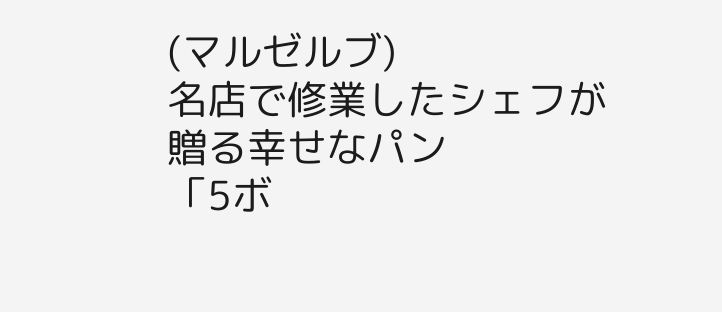(マルゼルブ)
名店で修業したシェフが贈る幸せなパン
「5ボ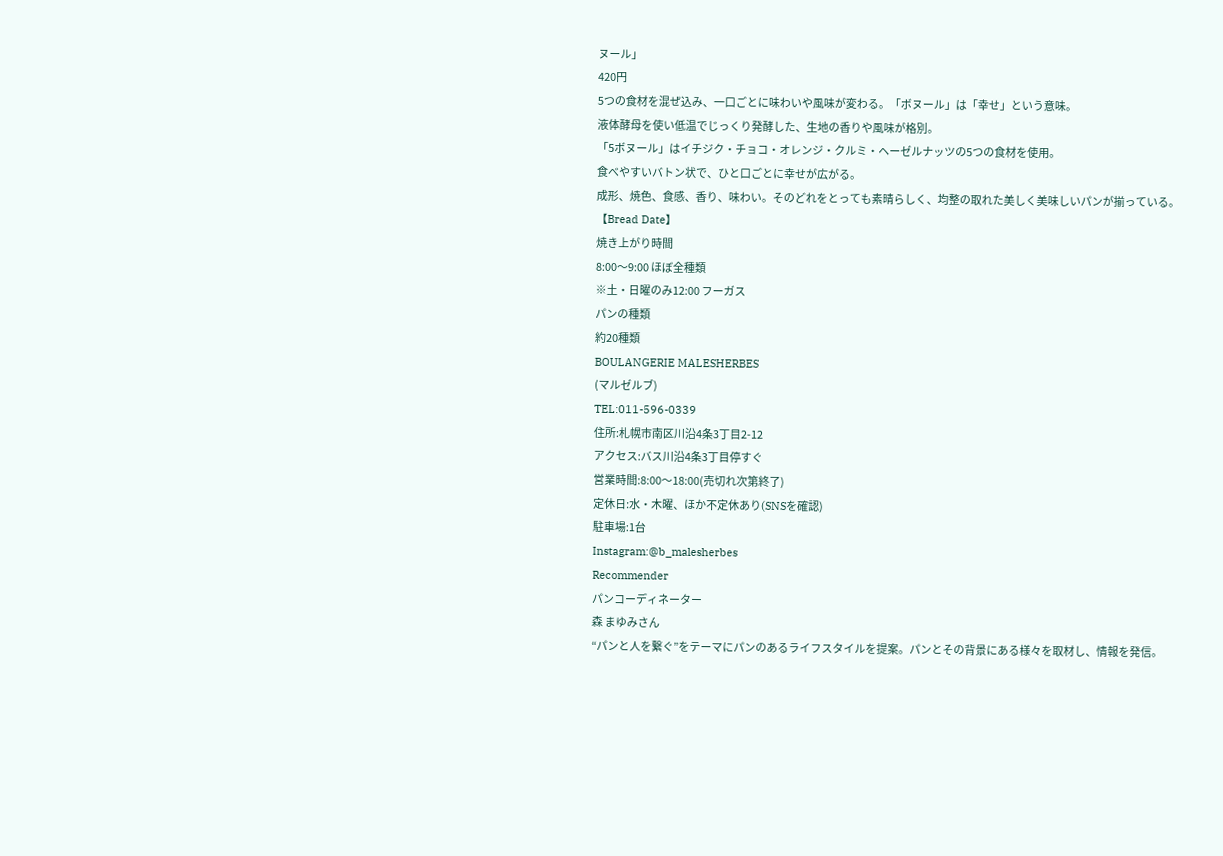ヌール」
420円
5つの食材を混ぜ込み、一口ごとに味わいや風味が変わる。「ボヌール」は「幸せ」という意味。
液体酵母を使い低温でじっくり発酵した、生地の香りや風味が格別。
「5ボヌール」はイチジク・チョコ・オレンジ・クルミ・ヘーゼルナッツの5つの食材を使用。
食べやすいバトン状で、ひと口ごとに幸せが広がる。
成形、焼色、食感、香り、味わい。そのどれをとっても素晴らしく、均整の取れた美しく美味しいパンが揃っている。
【Bread Date】
焼き上がり時間
8:00〜9:00 ほぼ全種類
※土・日曜のみ12:00 フーガス
パンの種類
約20種類
BOULANGERIE MALESHERBES
(マルゼルブ)
TEL:011-596-0339
住所:札幌市南区川沿4条3丁目2-12
アクセス:バス川沿4条3丁目停すぐ
営業時間:8:00〜18:00(売切れ次第終了)
定休日:水・木曜、ほか不定休あり(SNSを確認)
駐車場:1台
Instagram:@b_malesherbes
Recommender
パンコーディネーター
森 まゆみさん
“パンと人を繋ぐ”をテーマにパンのあるライフスタイルを提案。パンとその背景にある様々を取材し、情報を発信。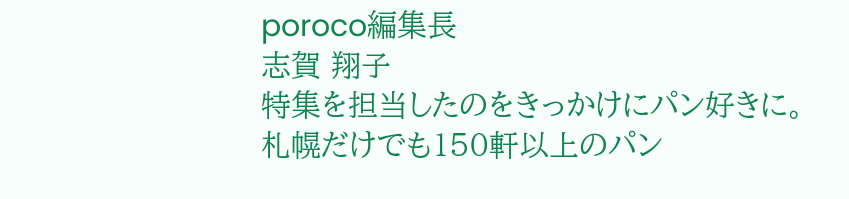poroco編集長
志賀 翔子
特集を担当したのをきっかけにパン好きに。札幌だけでも150軒以上のパン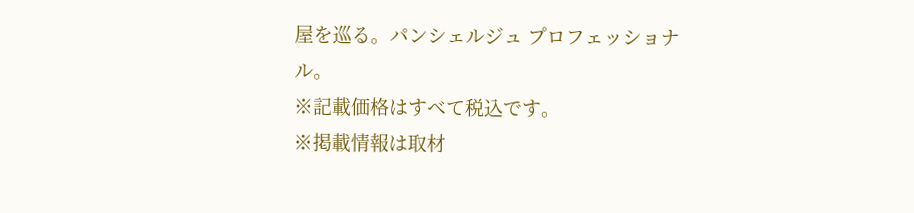屋を巡る。パンシェルジュ プロフェッショナル。
※記載価格はすべて税込です。
※掲載情報は取材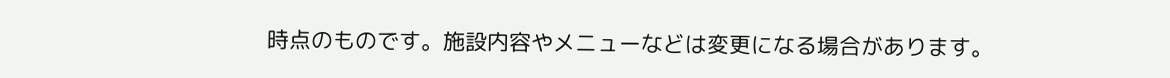時点のものです。施設内容やメニューなどは変更になる場合があります。